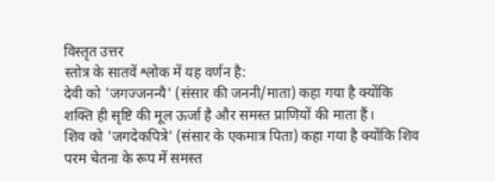विस्तृत उत्तर
स्तोत्र के सातवें श्लोक में यह वर्णन है:
देवी को 'जगज्जनन्यै' (संसार की जननी/माता) कहा गया है क्योंकि शक्ति ही सृष्टि की मूल ऊर्जा है और समस्त प्राणियों की माता हैं।
शिव को 'जगदेकपित्रे' (संसार के एकमात्र पिता) कहा गया है क्योंकि शिव परम चेतना के रूप में समस्त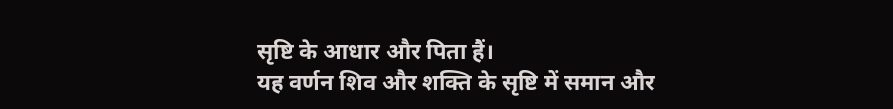सृष्टि के आधार और पिता हैं।
यह वर्णन शिव और शक्ति के सृष्टि में समान और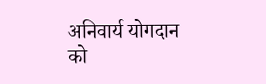अनिवार्य योगदान को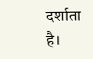दर्शाता है।